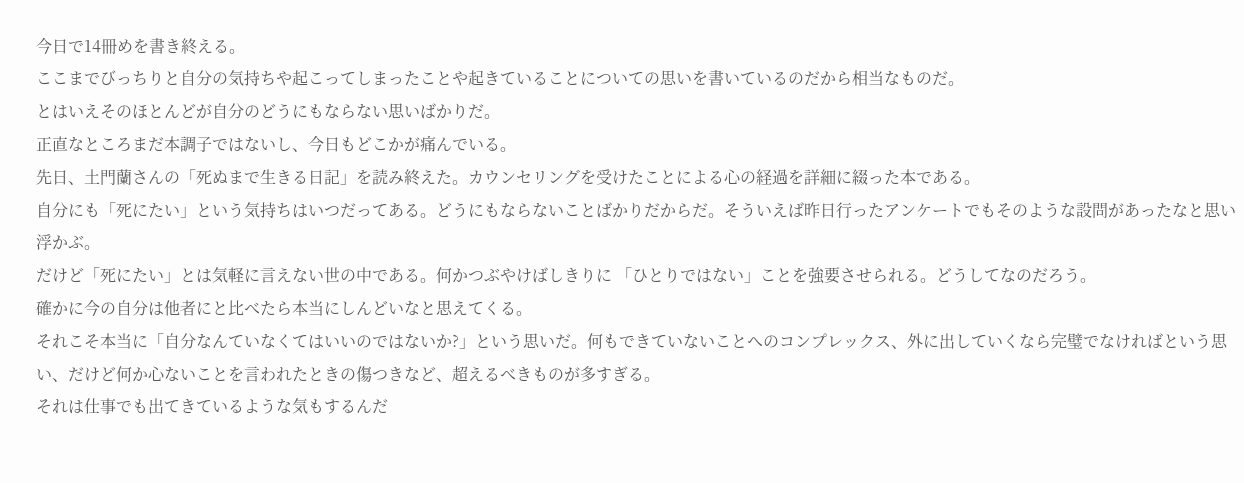今日で14冊めを書き終える。
ここまでびっちりと自分の気持ちや起こってしまったことや起きていることについての思いを書いているのだから相当なものだ。
とはいえそのほとんどが自分のどうにもならない思いばかりだ。
正直なところまだ本調子ではないし、今日もどこかが痛んでいる。
先日、土門蘭さんの「死ぬまで生きる日記」を読み終えた。カウンセリングを受けたことによる心の経過を詳細に綴った本である。
自分にも「死にたい」という気持ちはいつだってある。どうにもならないことばかりだからだ。そういえば昨日行ったアンケートでもそのような設問があったなと思い浮かぶ。
だけど「死にたい」とは気軽に言えない世の中である。何かつぶやけばしきりに 「ひとりではない」ことを強要させられる。どうしてなのだろう。
確かに今の自分は他者にと比べたら本当にしんどいなと思えてくる。
それこそ本当に「自分なんていなくてはいいのではないか?」という思いだ。何もできていないことへのコンプレックス、外に出していくなら完璧でなければという思い、だけど何か心ないことを言われたときの傷つきなど、超えるべきものが多すぎる。
それは仕事でも出てきているような気もするんだ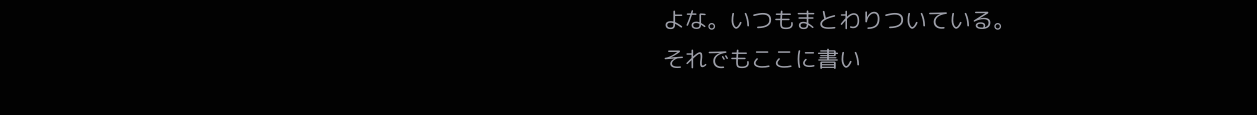よな。いつもまとわりついている。
それでもここに書い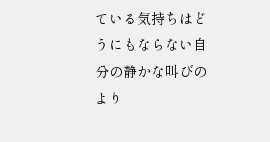ている気持ちはどうにもならない自分の静かな叫びのより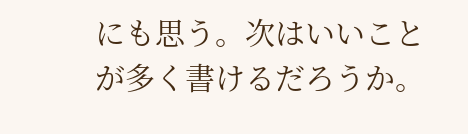にも思う。次はいいことが多く書けるだろうか。